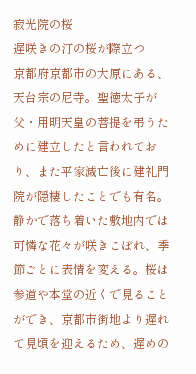寂光院の桜
遅咲きの汀の桜が際立つ
京都府京都市の大原にある、天台宗の尼寺。聖徳太子が父・用明天皇の菩提を弔うために建立したと言われており、また平家滅亡後に建礼門院が隠棲したことでも有名。静かで落ち着いた敷地内では可憐な花々が咲きこぼれ、季節ごとに表情を変える。桜は参道や本堂の近くで見ることができ、京都市街地より遅れて見頃を迎えるため、遅めの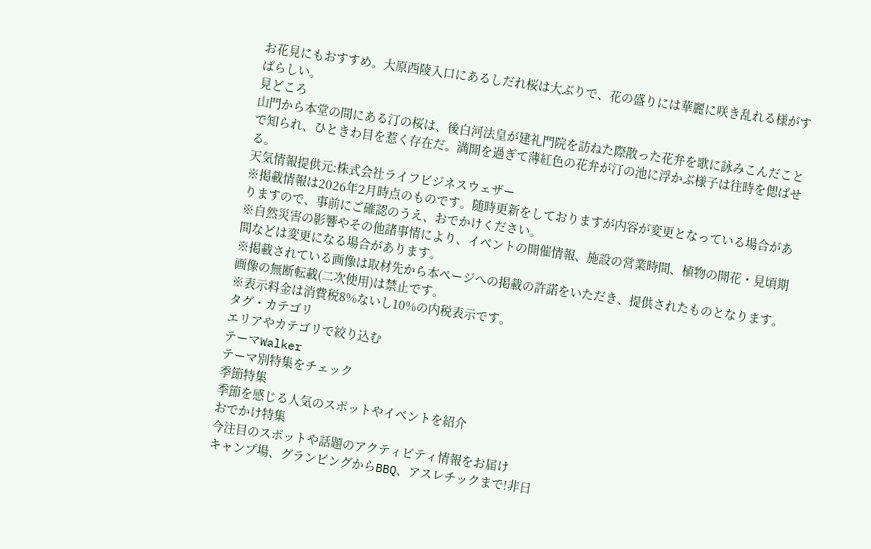お花見にもおすすめ。大原西陵入口にあるしだれ桜は大ぶりで、花の盛りには華麗に咲き乱れる様がすばらしい。
見どころ
山門から本堂の間にある汀の桜は、後白河法皇が建礼門院を訪ねた際散った花弁を歌に詠みこんだことで知られ、ひときわ目を惹く存在だ。満開を過ぎて薄紅色の花弁が汀の池に浮かぶ様子は往時を偲ばせる。
天気情報提供元:株式会社ライフビジネスウェザー
※掲載情報は2026年2月時点のものです。随時更新をしておりますが内容が変更となっている場合がありますので、事前にご確認のうえ、おでかけください。
※自然災害の影響やその他諸事情により、イベントの開催情報、施設の営業時間、植物の開花・見頃期間などは変更になる場合があります。
※掲載されている画像は取材先から本ページへの掲載の許諾をいただき、提供されたものとなります。画像の無断転載(二次使用)は禁止です。
※表示料金は消費税8%ないし10%の内税表示です。
タグ・カテゴリ
エリアやカテゴリで絞り込む
テーマWalker
テーマ別特集をチェック
季節特集
季節を感じる人気のスポットやイベントを紹介
おでかけ特集
今注目のスポットや話題のアクティビティ情報をお届け
キャンプ場、グランピングからBBQ、アスレチックまで!非日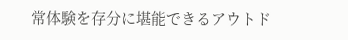常体験を存分に堪能できるアウトド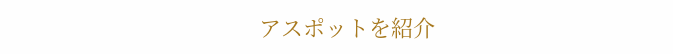アスポットを紹介